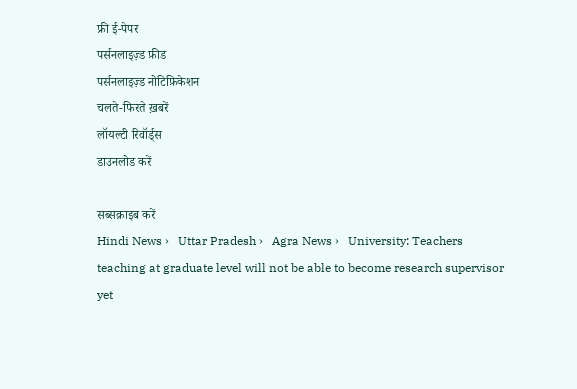फ्री ई-पेपर
पर्सनलाइज़्ड फ़ीड
पर्सनलाइज़्ड नोटिफ़िकेशन
चलते-फिरते ख़बरें
लॉयल्टी रिवॉर्ड्स
डाउनलोड करें

सब्सक्राइब करें
Hindi News ›   Uttar Pradesh ›   Agra News ›   University: Teachers teaching at graduate level will not be able to become research supervisor yet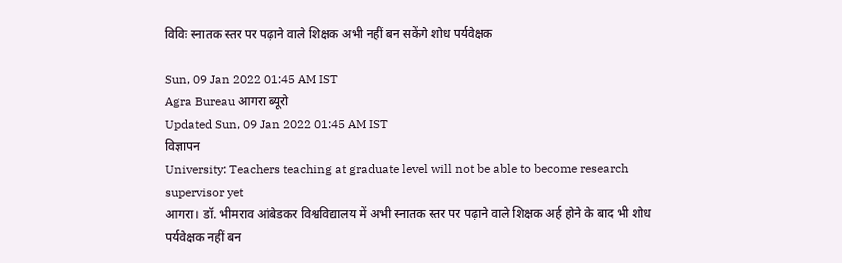विविः स्नातक स्तर पर पढ़ाने वाले शिक्षक अभी नहीं बन सकेंगे शोध पर्यवेक्षक

Sun, 09 Jan 2022 01:45 AM IST
Agra Bureau आगरा ब्यूरो
Updated Sun, 09 Jan 2022 01:45 AM IST
विज्ञापन
University: Teachers teaching at graduate level will not be able to become research supervisor yet
आगरा। डॉ. भीमराव आंबेडकर विश्वविद्यालय में अभी स्नातक स्तर पर पढ़ाने वाले शिक्षक अर्ह होने के बाद भी शोध पर्यवेक्षक नहीं बन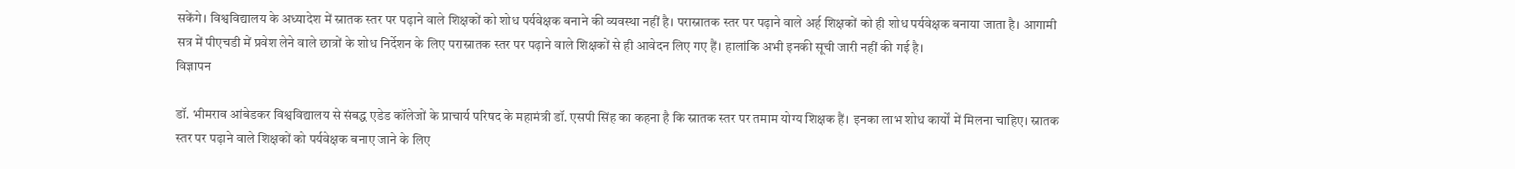सकेंगे। विश्वविद्यालय के अध्यादेश में स्नातक स्तर पर पढ़ाने वाले शिक्षकों को शोध पर्यवेक्षक बनाने की व्यवस्था नहीं है। परास्नातक स्तर पर पढ़ाने वाले अर्ह शिक्षकों को ही शोध पर्यवेक्षक बनाया जाता है। आगामी सत्र में पीएचडी में प्रवेश लेने वाले छात्रों के शोध निर्देशन के लिए परास्नातक स्तर पर पढ़ाने वाले शिक्षकों से ही आवेदन लिए गए हैं। हालांकि अभी इनकी सूची जारी नहीं की गई है।
विज्ञापन

डॉ. भीमराव आंबेडकर विश्वविद्यालय से संबद्ध एडेड कॉलेजों के प्राचार्य परिषद के महामंत्री डॉ. एसपी सिंह का कहना है कि स्नातक स्तर पर तमाम योग्य शिक्षक हैं। इनका लाभ शोध कार्यों में मिलना चाहिए। स्नातक स्तर पर पढ़ाने वाले शिक्षकों को पर्यवेक्षक बनाए जाने के लिए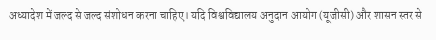अध्यादेश में जल्द से जल्द संशोधन करना चाहिए। यदि विश्वविद्यालय अनुदान आयोग (यूजीसी) और शासन स्तर से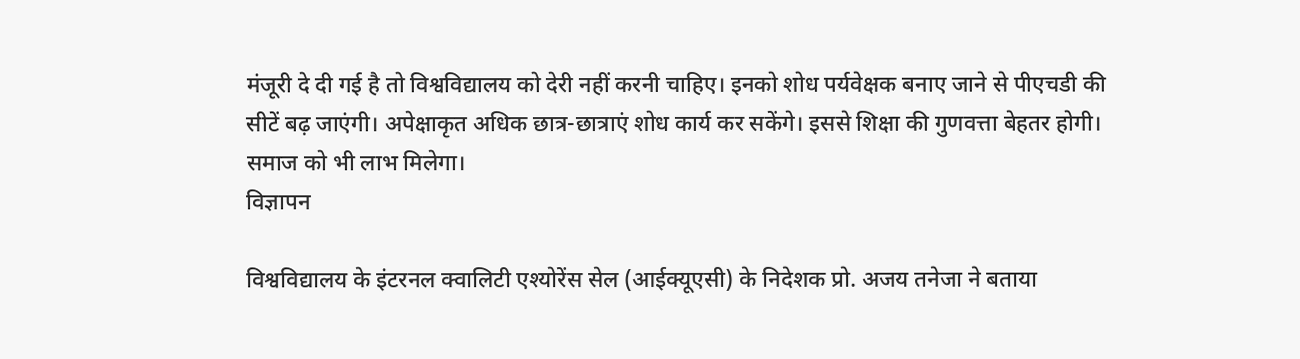मंजूरी दे दी गई है तो विश्वविद्यालय को देरी नहीं करनी चाहिए। इनको शोध पर्यवेक्षक बनाए जाने से पीएचडी की सीटें बढ़ जाएंगी। अपेक्षाकृत अधिक छात्र-छात्राएं शोध कार्य कर सकेंगे। इससे शिक्षा की गुणवत्ता बेहतर होगी। समाज को भी लाभ मिलेगा।
विज्ञापन

विश्वविद्यालय के इंटरनल क्वालिटी एश्योरेंस सेल (आईक्यूएसी) के निदेशक प्रो. अजय तनेजा ने बताया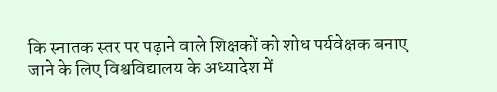कि स्नातक स्तर पर पढ़ाने वाले शिक्षकों को शोध पर्यवेक्षक बनाए जाने के लिए विश्वविद्यालय के अध्यादेश में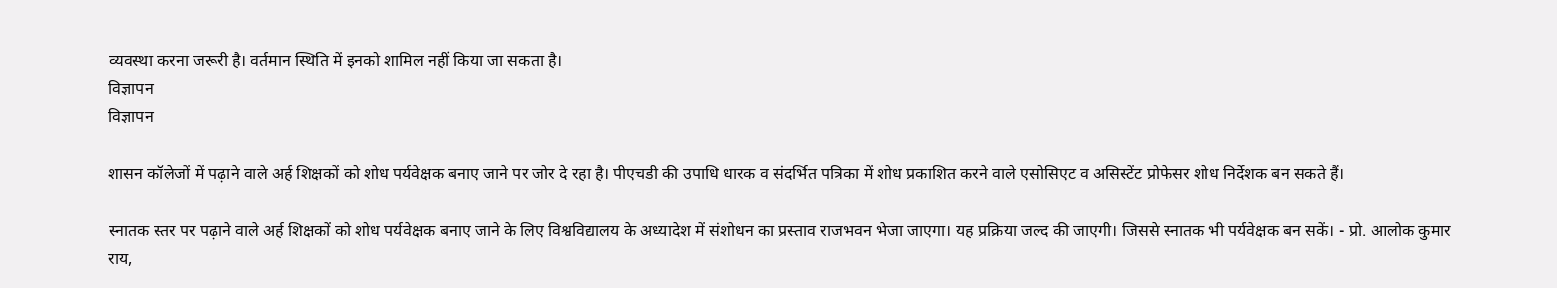व्यवस्था करना जरूरी है। वर्तमान स्थिति में इनको शामिल नहीं किया जा सकता है।
विज्ञापन
विज्ञापन

शासन कॉलेजों में पढ़ाने वाले अर्ह शिक्षकों को शोध पर्यवेक्षक बनाए जाने पर जोर दे रहा है। पीएचडी की उपाधि धारक व संदर्भित पत्रिका में शोध प्रकाशित करने वाले एसोसिएट व असिस्टेंट प्रोफेसर शोध निर्देशक बन सकते हैं।

स्नातक स्तर पर पढ़ाने वाले अर्ह शिक्षकों को शोध पर्यवेक्षक बनाए जाने के लिए विश्वविद्यालय के अध्यादेश में संशोधन का प्रस्ताव राजभवन भेजा जाएगा। यह प्रक्रिया जल्द की जाएगी। जिससे स्नातक भी पर्यवेक्षक बन सकें। - प्रो. आलोक कुमार राय,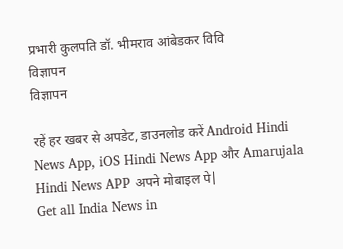प्रभारी कुलपति डॉ. भीमराव आंबेडकर विवि
विज्ञापन
विज्ञापन

रहें हर खबर से अपडेट, डाउनलोड करें Android Hindi News App, iOS Hindi News App और Amarujala Hindi News APP अपने मोबाइल पे|
Get all India News in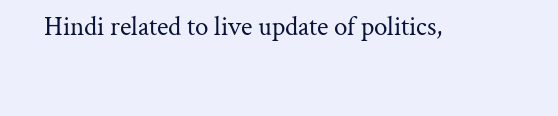Hindi related to live update of politics,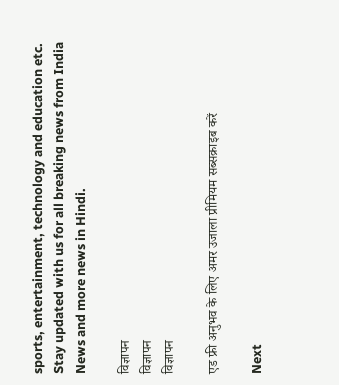sports, entertainment, technology and education etc. Stay updated with us for all breaking news from India News and more news in Hindi.

विज्ञापन
विज्ञापन
विज्ञापन

एड फ्री अनुभव के लिए अमर उजाला प्रीमियम सब्सक्राइब करें

Next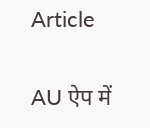Article

AU ऐप में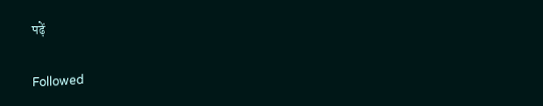पढ़ें

Followed